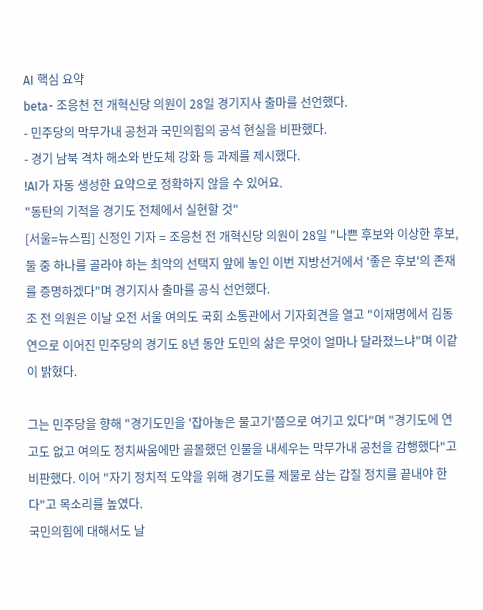AI 핵심 요약
beta- 조응천 전 개혁신당 의원이 28일 경기지사 출마를 선언했다.
- 민주당의 막무가내 공천과 국민의힘의 공석 현실을 비판했다.
- 경기 남북 격차 해소와 반도체 강화 등 과제를 제시했다.
!AI가 자동 생성한 요약으로 정확하지 않을 수 있어요.
"동탄의 기적을 경기도 전체에서 실현할 것"
[서울=뉴스핌] 신정인 기자 = 조응천 전 개혁신당 의원이 28일 "나쁜 후보와 이상한 후보, 둘 중 하나를 골라야 하는 최악의 선택지 앞에 놓인 이번 지방선거에서 '좋은 후보'의 존재를 증명하겠다"며 경기지사 출마를 공식 선언했다.
조 전 의원은 이날 오전 서울 여의도 국회 소통관에서 기자회견을 열고 "이재명에서 김동연으로 이어진 민주당의 경기도 8년 동안 도민의 삶은 무엇이 얼마나 달라졌느냐"며 이같이 밝혔다.

그는 민주당을 향해 "경기도민을 '잡아놓은 물고기'쯤으로 여기고 있다"며 "경기도에 연고도 없고 여의도 정치싸움에만 골몰했던 인물을 내세우는 막무가내 공천을 감행했다"고 비판했다. 이어 "자기 정치적 도약을 위해 경기도를 제물로 삼는 갑질 정치를 끝내야 한다"고 목소리를 높였다.
국민의힘에 대해서도 날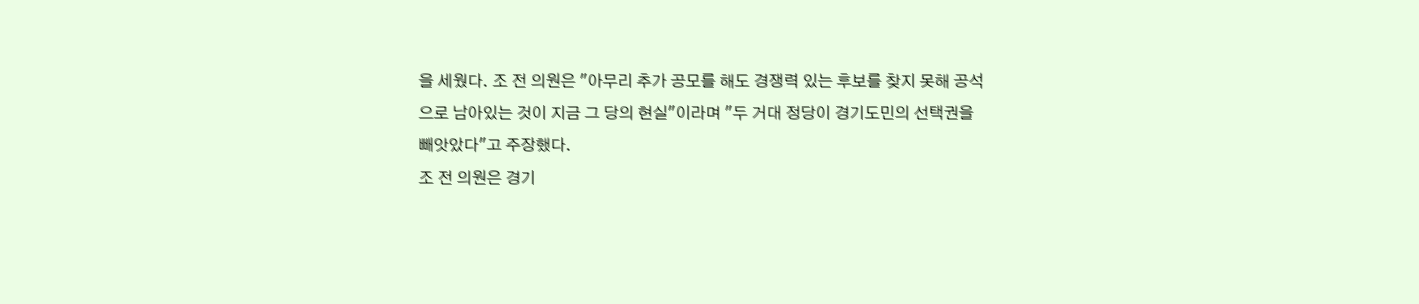을 세웠다. 조 전 의원은 "아무리 추가 공모를 해도 경쟁력 있는 후보를 찾지 못해 공석으로 남아있는 것이 지금 그 당의 현실"이라며 "두 거대 정당이 경기도민의 선택권을 빼앗았다"고 주장했다.
조 전 의원은 경기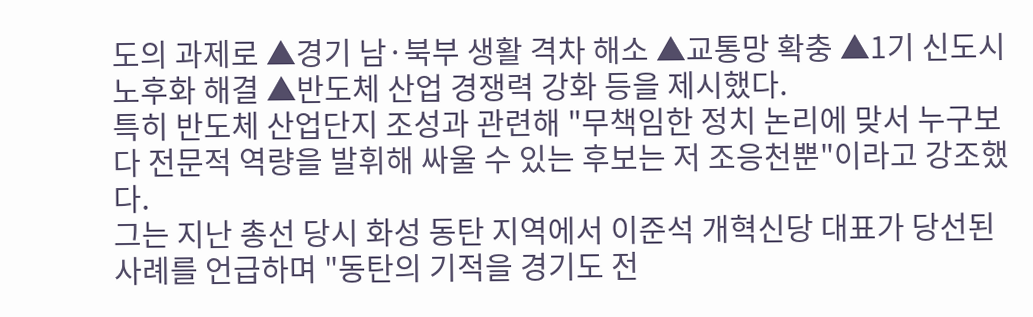도의 과제로 ▲경기 남·북부 생활 격차 해소 ▲교통망 확충 ▲1기 신도시 노후화 해결 ▲반도체 산업 경쟁력 강화 등을 제시했다.
특히 반도체 산업단지 조성과 관련해 "무책임한 정치 논리에 맞서 누구보다 전문적 역량을 발휘해 싸울 수 있는 후보는 저 조응천뿐"이라고 강조했다.
그는 지난 총선 당시 화성 동탄 지역에서 이준석 개혁신당 대표가 당선된 사례를 언급하며 "동탄의 기적을 경기도 전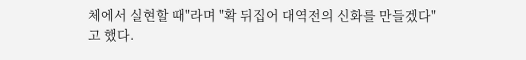체에서 실현할 때"라며 "확 뒤집어 대역전의 신화를 만들겠다"고 했다.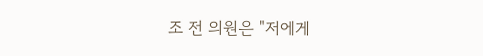조 전 의원은 "저에게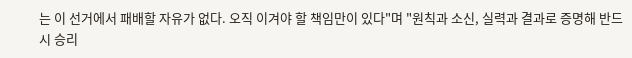는 이 선거에서 패배할 자유가 없다. 오직 이겨야 할 책임만이 있다"며 "원칙과 소신, 실력과 결과로 증명해 반드시 승리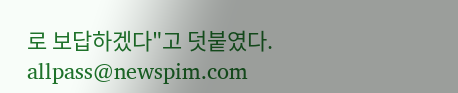로 보답하겠다"고 덧붙였다.
allpass@newspim.com